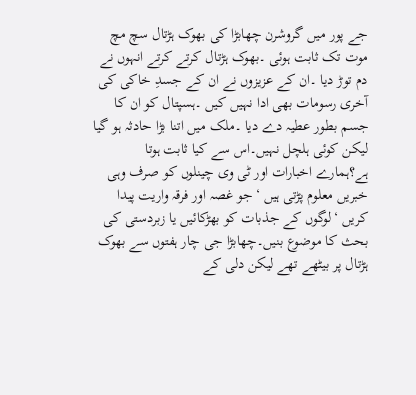جے پور میں گروشرن چھابڑا کی بھوک ہڑتال سچ مچ موت تک ثابت ہوئی ۔بھوک ہڑتال کرتے کرتے انہوں نے دم توڑ دیا ۔ان کے عزیزوں نے ان کے جسدِ خاکی کی آخری رسومات بھی ادا نہیں کیں ۔ہسپتال کو ان کا جسم بطور عطیہ دے دیا ۔ملک میں اتنا بڑا حادثہ ہو گیا لیکن کوئی ہلچل نہیں۔اس سے کیا ثابت ہوتا ہے؟ہمارے اخبارات اور ٹی وی چینلوں کو صرف وہی خبریں معلوم پڑتی ہیں ‘جو غصہ اور فرقہ واریت پیدا کریں ‘لوگوں کے جذبات کو بھڑکائیں یا زبردستی کی بحث کا موضوع بنیں۔چھابڑا جی چار ہفتوں سے بھوک ہڑتال پر بیٹھے تھے لیکن دلی کے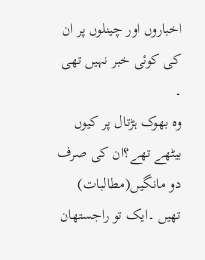اخباروں اور چینلوں پر ان کی کوئی خبر نہیں تھی ۔
وہ بھوک ہڑتال پر کیوں بیٹھے تھے؟ان کی صرف دو مانگیں(مطالبات) تھیں ۔ایک تو راجستھان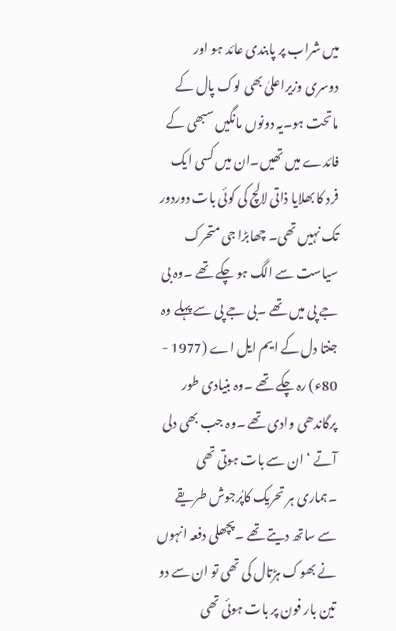میں شراب پر پابندی عائد ہو اور دوسری وزیراعلیٰ بھی لوک پال کے ماتحت ہو۔یہ دونوں مانگیں سبھی کے فائدے میں تھیں۔ان میں کسی ایک فرد کا بھلایا ذاتی لالچ کی کوئی بات دوردور تک نہیں تھی۔ چھابڑا جی متحرک سیاست سے الگ ہو چکے تھے ۔وہ بی جے پی میں تھے ۔بی جے پی سے پہلے وہ جنتا دل کے ایم ایل اے (1977 - 80ء) رہ چکے تھے ۔وہ بنیادی طور پرگاندھی وادی تھے ۔وہ جب بھی دلی آتے ‘ ان سے بات ہوتی تھی ۔ہماری ہر تحریک کاپُرجوش طریقے سے ساتھ دیتے تھے ۔پچھلی دفعہ انہوں نے بھوک ہڑتال کی تھی تو ان سے دو تین بار فون پر بات ہوئی تھی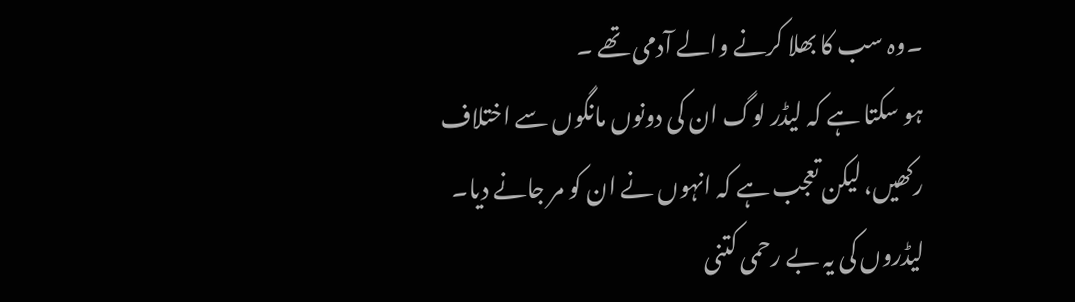۔وہ سب کا بھلا کرنے والے آدمی تھے ۔
ہو سکتا ہے کہ لیڈر لوگ ان کی دونوں مانگوں سے اختلاف رکھیں، لیکن تعجب ہے کہ انہوں نے ان کو مر جانے دیا۔ لیڈروں کی یہ بے رحمی کتنی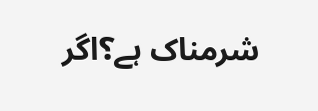شرمناک ہے؟اگر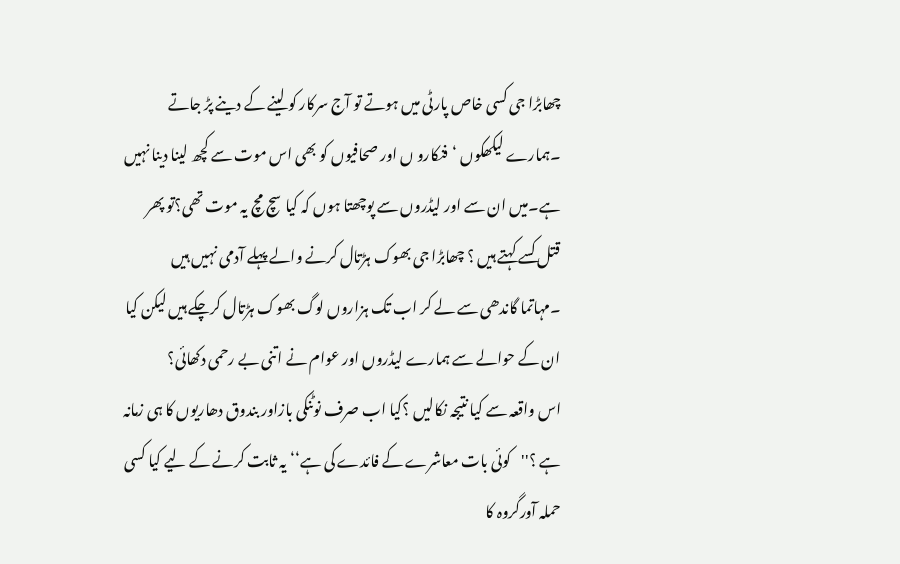چھابڑا جی کسی خاص پارٹی میں ہوتے تو آج سرکار کو لینے کے دینے پڑ جاتے ۔ہمارے لیکھکوں ‘فنکارو ں اور صحافیوں کو بھی اس موت سے کچھ لینا دینا نہیں ہے۔میں ان سے اور لیڈروں سے پوچھتا ہوں کہ کیا سچ مچ یہ موت تھی؟تو پھر قتل کسے کہتے ہیں ؟ چھابڑا جی بھوک ہڑتال کرنے والے پہلے آدمی نہیں ہیں ۔مہاتما گاندھی سے لے کر اب تک ہزاروں لوگ بھوک ہڑتال کرچکے ہیں لیکن کیا ان کے حوالے سے ہمارے لیڈروں اور عوام نے اتنی بے رحمی دکھائی؟
اس واقعہ سے کیا نتیجہ نکالیں ؟کیا اب صرف نوٹنکی بازاور بندوق دھاریوں کا ہی زمانہ ہے ؟''کوئی بات معاشرے کے فائدے کی ہے‘‘یہ ثابت کرنے کے لیے کیا کسی حملہ آورگروہ کا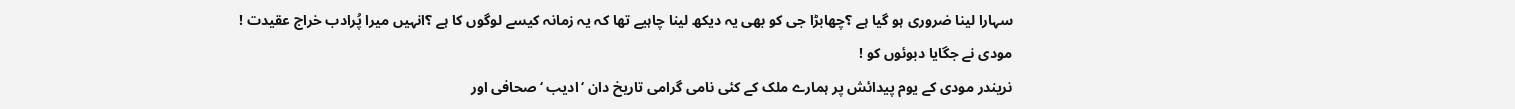سہارا لینا ضروری ہو گیا ہے ؟چھابڑا جی کو بھی یہ دیکھ لینا چاہیے تھا کہ یہ زمانہ کیسے لوگوں کا ہے ؟انہیں میرا پُرادب خراج عقیدت !
مودی نے جگایا دبوئوں کو !
نریندر مودی کے یوم پیدائش پر ہمارے ملک کے کئی نامی گرامی تاریخ دان ‘ادیب ‘صحافی اور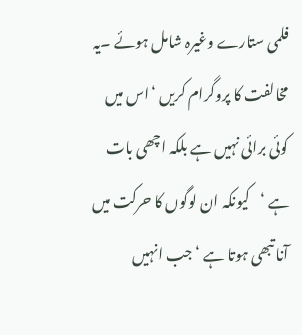فلمی ستارے وغیرہ شامل ہوئے ۔یہ مخالفت کا پروگرام کریں ‘اس میں کوئی برائی نہیں ہے بلکہ اچھی بات ہے ‘کیونکہ ان لوگوں کا حرکت میں آنا تبھی ہوتا ہے ‘جب انہیں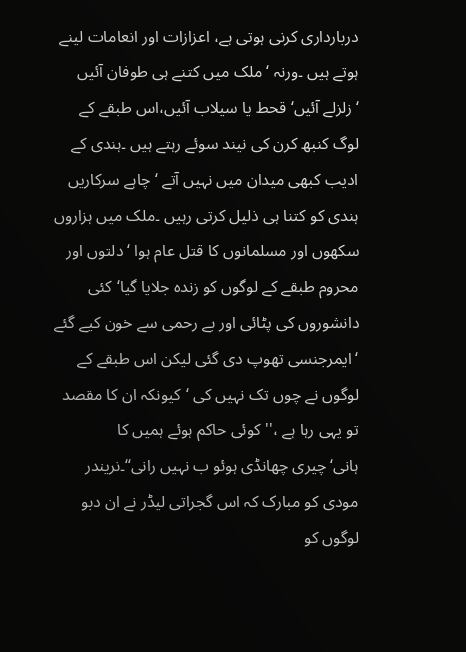دربارداری کرنی ہوتی ہے، اعزازات اور انعامات لینے ہوتے ہیں ۔ورنہ ‘ملک میں کتنے ہی طوفان آئیں ‘زلزلے آئیں‘ قحط یا سیلاب آئیں،اس طبقے کے لوگ کنبھ کرن کی نیند سوئے رہتے ہیں ۔ہندی کے ادیب کبھی میدان میں نہیں آتے ‘چاہے سرکاریں ہندی کو کتنا ہی ذلیل کرتی رہیں ۔ملک میں ہزاروں سکھوں اور مسلمانوں کا قتل عام ہوا ‘دلتوں اور محروم طبقے کے لوگوں کو زندہ جلایا گیا‘کئی دانشوروں کی پٹائی اور بے رحمی سے خون کیے گئے ‘ایمرجنسی تھوپ دی گئی لیکن اس طبقے کے لوگوں نے چوں تک نہیں کی ‘کیونکہ ان کا مقصد تو یہی رہا ہے ،''کوئی حاکم ہوئے ہمیں کا ہانی‘چیری چھانڈی ہوئو ب نہیں رانی‘‘۔نریندر مودی کو مبارک کہ اس گجراتی لیڈر نے ان دبو لوگوں کو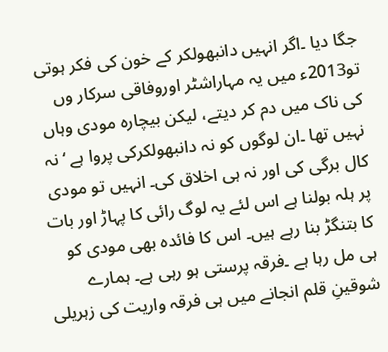جگا دیا ۔اگر انہیں دانبھولکر کے خون کی فکر ہوتی تو2013ء میں یہ مہاراشٹر اوروفاقی سرکار وں کی ناک میں دم کر دیتے، لیکن بیچارہ مودی وہاں نہیں تھا ۔ان لوگوں کو نہ دانبھولکرکی پروا ہے ‘نہ کال برگی کی اور نہ ہی اخلاق کی۔ انہیں تو مودی پر ہلہ بولنا ہے اس لئے یہ لوگ رائی کا پہاڑ اور بات کا بتنگڑ بنا رہے ہیں۔ اس کا فائدہ بھی مودی کو ہی مل رہا ہے ۔فرقہ پرستی ہو رہی ہے۔ ہمارے شوقینِ قلم انجانے میں ہی فرقہ واریت کی زہریلی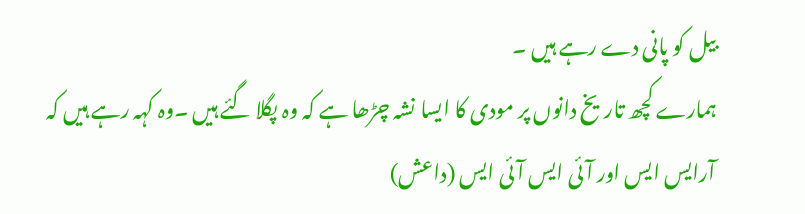بیل کو پانی دے رہے ہیں ۔
ہمارے کچھ تاریخ دانوں پر مودی کا ایسا نشہ چڑھا ہے کہ وہ پگلا گئے ہیں ۔وہ کہہ رہے ہیں کہ آرایس ایس اور آئی ایس آئی ایس (داعش)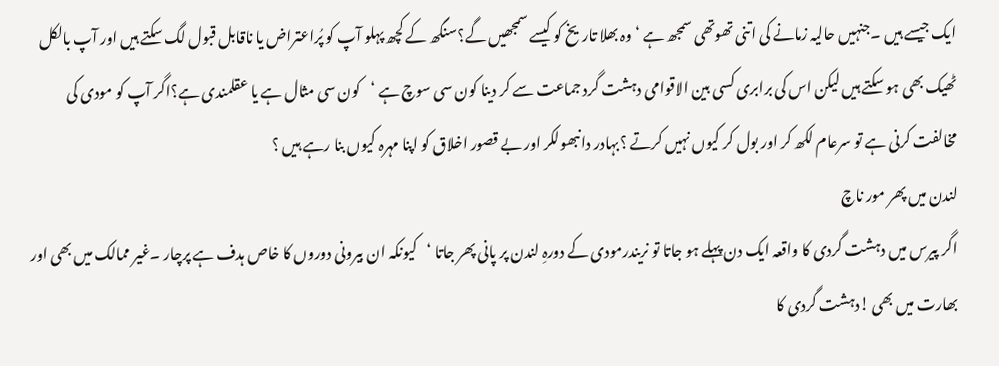ایک جیسے ہیں ۔جنہیں حالیہ زمانے کی اتنی تھوتھی سمجھ ہے ‘وہ بھلا تاریخ کو کیسے سمجھیں گے؟سنگھ کے کچھ پہلو آپ کو پُراعتراض یا ناقابل قبول لگ سکتے ہیں اور آپ بالکل ٹھیک بھی ہو سکتے ہیں لیکن اس کی برابری کسی بین الاقوامی دہشت گرد جماعت سے کر دینا کون سی سوچ ہے ‘کون سی مثال ہے یا عقلمندی ہے؟اگر آپ کو مودی کی مخالفت کرنی ہے تو سرعام لکھ کر اور بول کر کیوں نہیں کرتے ؟بہادر دانبھولکر اور بے قصور اخلاق کو اپنا مہرہ کیوں بنا رہے ہیں ؟
لندن میں پھر مور ناچ
اگر پیرس میں دہشت گردی کا واقعہ ایک دن پہلے ہو جاتا تو نریندرمودی کے دورہِ لندن پر پانی پھر جاتا ‘کیونکہ ان بیرونی دوروں کا خاص ہدف ہے پرچار ۔غیر ممالک میں بھی اور بھارت میں بھی !دہشت گردی کا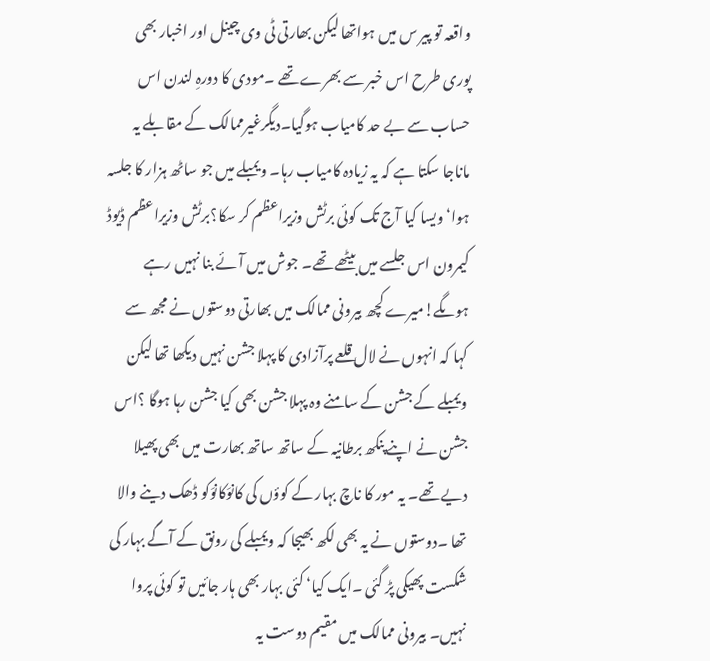واقعہ تو پیر س میں ہواتھا لیکن بھارتی ٹی وی چینل اور اخبار بھی پوری طرح اس خبر سے بھرے تھے ۔مودی کا دورہِ لندن اس حساب سے بے حد کامیاب ہوگیا۔دیگرغیرممالک کے مقابلے یہ ماناجا سکتا ہے کہ یہ زیادہ کامیاب رہا۔ ویمبلے میں جو ساٹھ ہزار کا جلسہ ہوا‘ویسا کیا آج تک کوئی برٹش وزیراعظم کر سکا؟برٹش وزیراعظم ڈیوڈ کیمرون اس جلسے میں بیٹھے تھے۔ جوش میں آئے بنا نہیں رہے ہوںگے!میرے کچھ بیرونی ممالک میں بھارتی دوستوں نے مجھ سے کہا کہ انہوں نے لال قلعے پرآزادی کا پہلا جشن نہیں دیکھا تھا لیکن ویمبلے کے جشن کے سامنے وہ پہلا جشن بھی کیا جشن رہا ہوگا ؟اس جشن نے اپنے پنکھ برطانیہ کے ساتھ ساتھ بھارت میں بھی پھیلا دیے تھے۔ یہ مور کا ناچ بہار کے کوؤں کی کانوَکانوَکو ڈھک دینے والا تھا ۔دوستوں نے یہ بھی لکھ بھیجا کہ ویمبلے کی رونق کے آگے بہار کی شکست پھیکی پڑ گئی ۔ایک کیا‘ کئی بہار بھی ہار جائیں تو کوئی پروا نہیں۔ بیرونی ممالک میں مقیم دوست یہ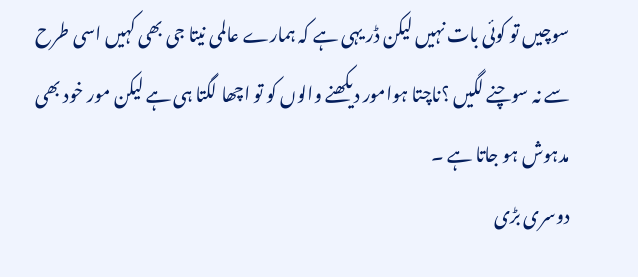سوچیں تو کوئی بات نہیں لیکن ڈر یہی ہے کہ ہمارے عالمی نیتا جی بھی کہیں اسی طرح سے نہ سوچنے لگیں ؟ناچتا ہوامور دیکھنے والوں کو تو اچھا لگتا ہی ہے لیکن مور خود بھی مدہوش ہو جاتا ہے ۔
دوسری بڑی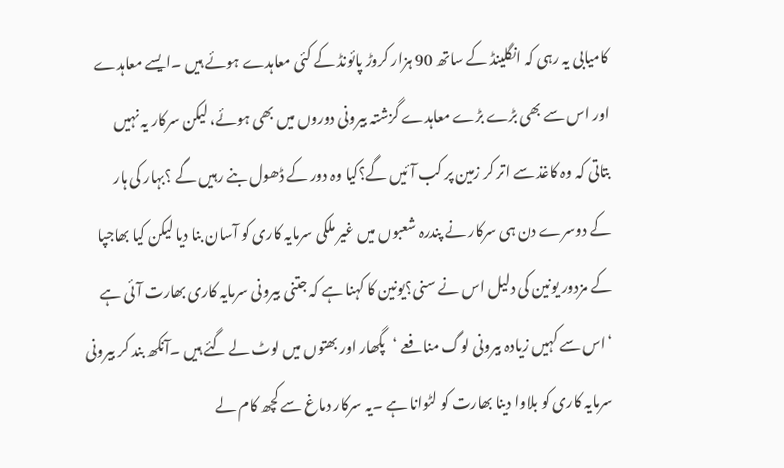کامیابی یہ رہی کہ انگلینڈ کے ساتھ 90 ہزار کروڑ پائونڈ کے کئی معاہدے ہوئے ہیں ۔ایسے معاہدے اور اس سے بھی بڑے بڑے معاہدے گزشتہ بیرونی دوروں میں بھی ہوئے، لیکن سرکار یہ نہیں بتاتی کہ وہ کاغذ سے اتر کر زمین پر کب آئیں گے؟کیا وہ دور کے ڈھول بنے رہیں گے ؟بہار کی ہار کے دوسرے دن ہی سرکار نے پندرہ شعبوں میں غیر ملکی سرمایہ کاری کو آسان بنا دیا لیکن کیا بھاجپا کے مزدور یونین کی دلیل اس نے سنی؟یونین کا کہنا ہے کہ جتنی بیرونی سرمایہ کاری بھارت آئی ہے ‘اس سے کہیں زیادہ بیرونی لوگ منافعے ‘پگھار اور بھتوں میں لوٹ لے گئے ہیں ۔آنکھ بند کر بیرونی سرمایہ کاری کو بلاوا دینا بھارت کو لٹوانا ہے ۔یہ سرکار دماغ سے کچھ کام لے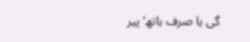گی یا صرف ہاتھ‘پیر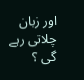اور زبان چلاتی رہے گی ؟